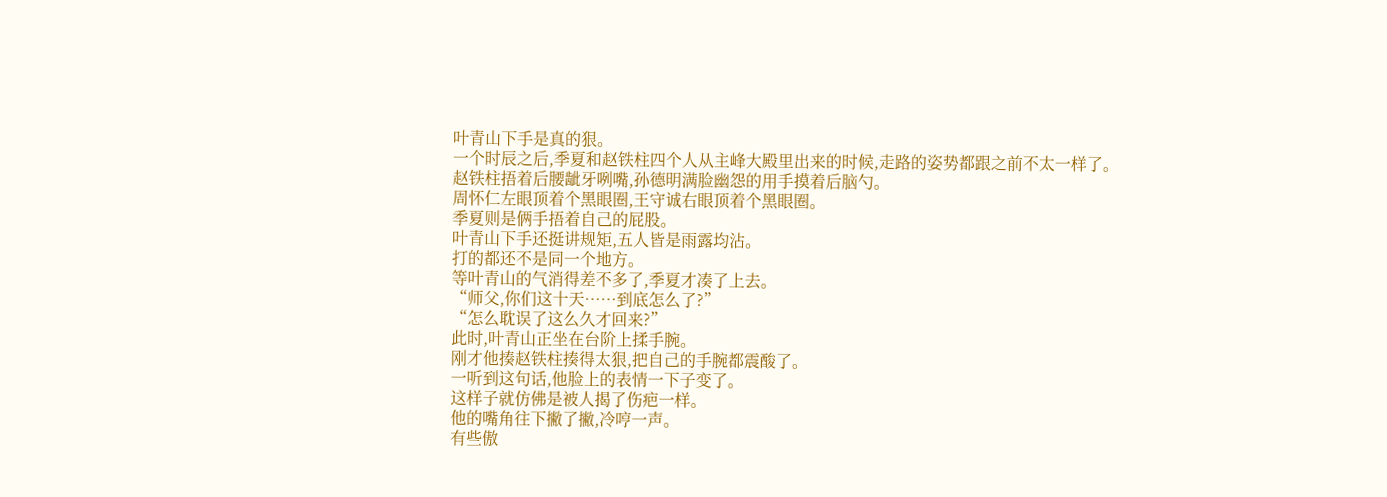叶青山下手是真的狠。
一个时辰之后,季夏和赵铁柱四个人从主峰大殿里出来的时候,走路的姿势都跟之前不太一样了。
赵铁柱捂着后腰龇牙咧嘴,孙德明满脸幽怨的用手摸着后脑勺。
周怀仁左眼顶着个黑眼圈,王守诚右眼顶着个黑眼圈。
季夏则是俩手捂着自己的屁股。
叶青山下手还挺讲规矩,五人皆是雨露均沾。
打的都还不是同一个地方。
等叶青山的气消得差不多了,季夏才凑了上去。
“师父,你们这十天……到底怎么了?”
“怎么耽误了这么久才回来?”
此时,叶青山正坐在台阶上揉手腕。
刚才他揍赵铁柱揍得太狠,把自己的手腕都震酸了。
一听到这句话,他脸上的表情一下子变了。
这样子就仿佛是被人揭了伤疤一样。
他的嘴角往下撇了撇,冷哼一声。
有些傲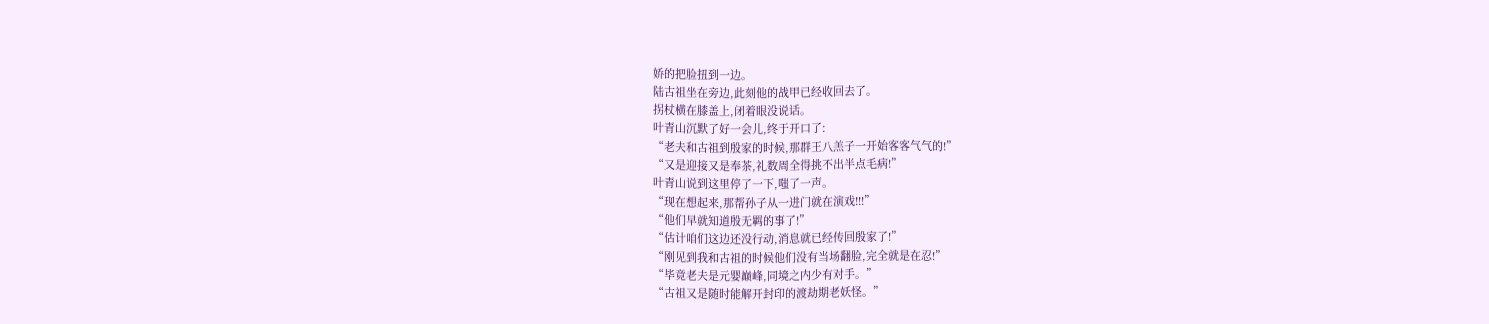娇的把脸扭到一边。
陆古祖坐在旁边,此刻他的战甲已经收回去了。
拐杖横在膝盖上,闭着眼没说话。
叶青山沉默了好一会儿,终于开口了:
“老夫和古祖到殷家的时候,那群王八羔子一开始客客气气的!”
“又是迎接又是奉茶,礼数周全得挑不出半点毛病!”
叶青山说到这里停了一下,嗤了一声。
“现在想起来,那帮孙子从一进门就在演戏!!!”
“他们早就知道殷无羁的事了!”
“估计咱们这边还没行动,消息就已经传回殷家了!”
“刚见到我和古祖的时候他们没有当场翻脸,完全就是在忍!”
“毕竟老夫是元婴巅峰,同境之内少有对手。”
“古祖又是随时能解开封印的渡劫期老妖怪。”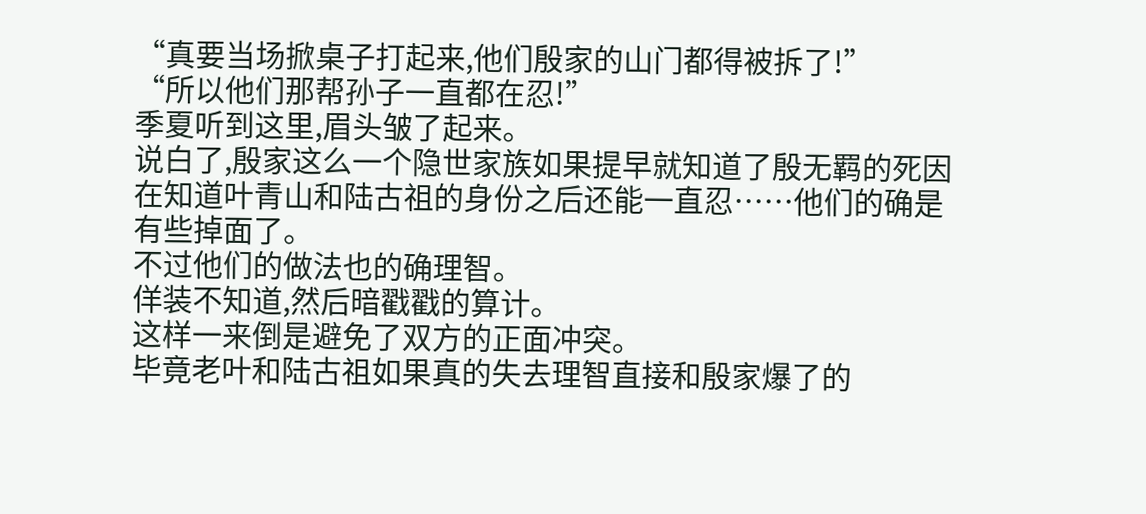“真要当场掀桌子打起来,他们殷家的山门都得被拆了!”
“所以他们那帮孙子一直都在忍!”
季夏听到这里,眉头皱了起来。
说白了,殷家这么一个隐世家族如果提早就知道了殷无羁的死因在知道叶青山和陆古祖的身份之后还能一直忍……他们的确是有些掉面了。
不过他们的做法也的确理智。
佯装不知道,然后暗戳戳的算计。
这样一来倒是避免了双方的正面冲突。
毕竟老叶和陆古祖如果真的失去理智直接和殷家爆了的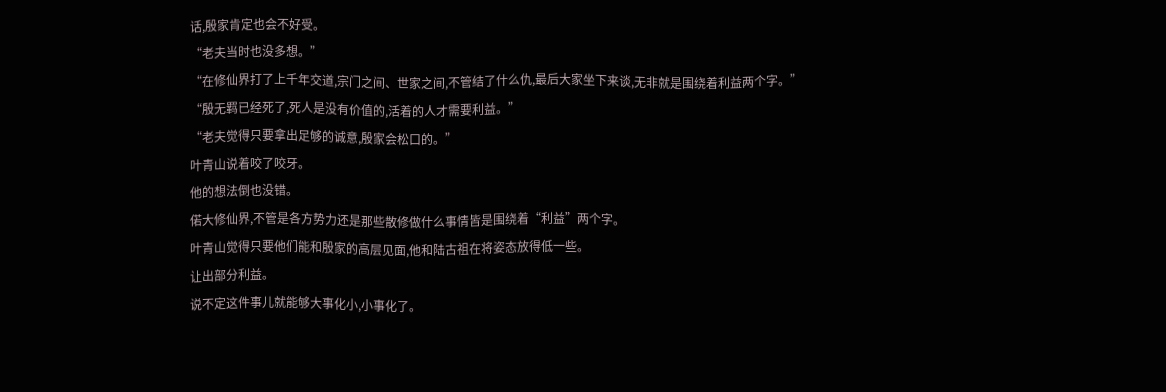话,殷家肯定也会不好受。
“老夫当时也没多想。”
“在修仙界打了上千年交道,宗门之间、世家之间,不管结了什么仇,最后大家坐下来谈,无非就是围绕着利益两个字。”
“殷无羁已经死了,死人是没有价值的,活着的人才需要利益。”
“老夫觉得只要拿出足够的诚意,殷家会松口的。”
叶青山说着咬了咬牙。
他的想法倒也没错。
偌大修仙界,不管是各方势力还是那些散修做什么事情皆是围绕着“利益”两个字。
叶青山觉得只要他们能和殷家的高层见面,他和陆古祖在将姿态放得低一些。
让出部分利益。
说不定这件事儿就能够大事化小,小事化了。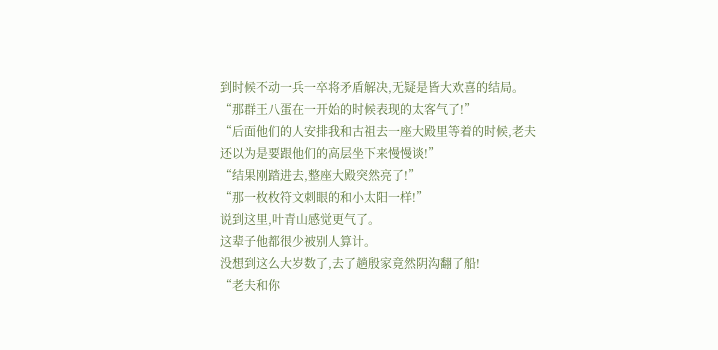到时候不动一兵一卒将矛盾解决,无疑是皆大欢喜的结局。
“那群王八蛋在一开始的时候表现的太客气了!”
“后面他们的人安排我和古祖去一座大殿里等着的时候,老夫还以为是要跟他们的高层坐下来慢慢谈!”
“结果刚踏进去,整座大殿突然亮了!”
“那一枚枚符文刺眼的和小太阳一样!”
说到这里,叶青山感觉更气了。
这辈子他都很少被别人算计。
没想到这么大岁数了,去了趟殷家竟然阴沟翻了船!
“老夫和你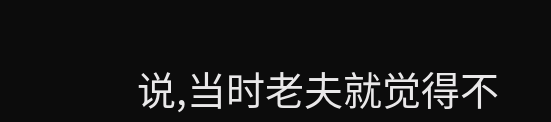说,当时老夫就觉得不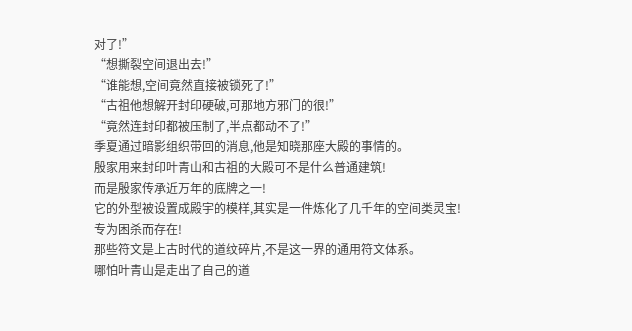对了!”
“想撕裂空间退出去!”
“谁能想,空间竟然直接被锁死了!”
“古祖他想解开封印硬破,可那地方邪门的很!”
“竟然连封印都被压制了,半点都动不了!”
季夏通过暗影组织带回的消息,他是知晓那座大殿的事情的。
殷家用来封印叶青山和古祖的大殿可不是什么普通建筑!
而是殷家传承近万年的底牌之一!
它的外型被设置成殿宇的模样,其实是一件炼化了几千年的空间类灵宝!
专为困杀而存在!
那些符文是上古时代的道纹碎片,不是这一界的通用符文体系。
哪怕叶青山是走出了自己的道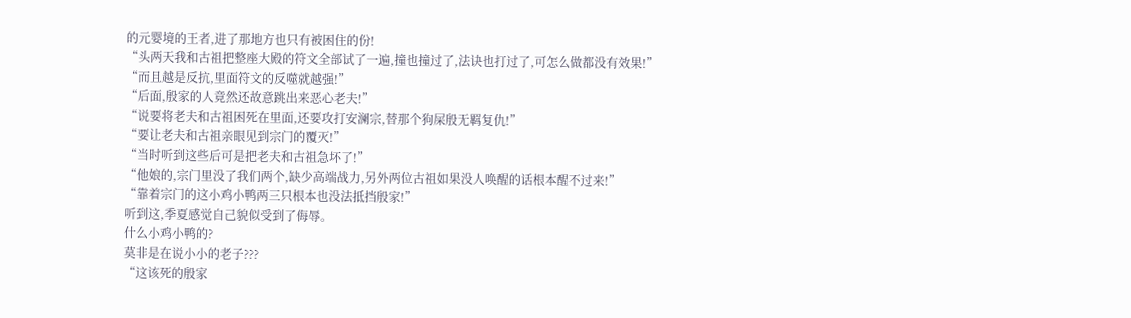的元婴境的王者,进了那地方也只有被困住的份!
“头两天我和古祖把整座大殿的符文全部试了一遍,撞也撞过了,法诀也打过了,可怎么做都没有效果!”
“而且越是反抗,里面符文的反噬就越强!”
“后面,殷家的人竟然还故意跳出来恶心老夫!”
“说要将老夫和古祖困死在里面,还要攻打安澜宗,替那个狗屎殷无羁复仇!”
“要让老夫和古祖亲眼见到宗门的覆灭!”
“当时听到这些后可是把老夫和古祖急坏了!”
“他娘的,宗门里没了我们两个,缺少高端战力,另外两位古祖如果没人唤醒的话根本醒不过来!”
“靠着宗门的这小鸡小鸭两三只根本也没法抵挡殷家!”
听到这,季夏感觉自己貌似受到了侮辱。
什么小鸡小鸭的?
莫非是在说小小的老子???
“这该死的殷家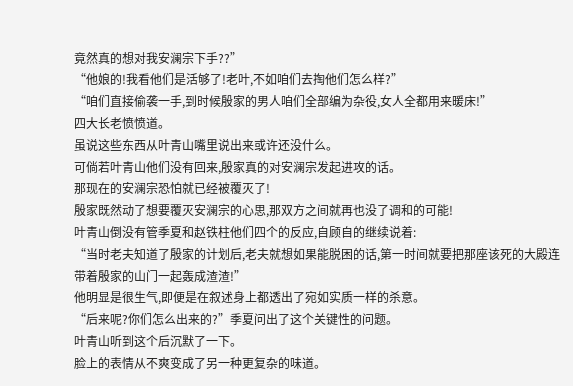竟然真的想对我安澜宗下手??”
“他娘的!我看他们是活够了!老叶,不如咱们去掏他们怎么样?”
“咱们直接偷袭一手,到时候殷家的男人咱们全部编为杂役,女人全都用来暖床!”
四大长老愤愤道。
虽说这些东西从叶青山嘴里说出来或许还没什么。
可倘若叶青山他们没有回来,殷家真的对安澜宗发起进攻的话。
那现在的安澜宗恐怕就已经被覆灭了!
殷家既然动了想要覆灭安澜宗的心思,那双方之间就再也没了调和的可能!
叶青山倒没有管季夏和赵铁柱他们四个的反应,自顾自的继续说着:
“当时老夫知道了殷家的计划后,老夫就想如果能脱困的话,第一时间就要把那座该死的大殿连带着殷家的山门一起轰成渣渣!”
他明显是很生气,即便是在叙述身上都透出了宛如实质一样的杀意。
“后来呢?你们怎么出来的?”季夏问出了这个关键性的问题。
叶青山听到这个后沉默了一下。
脸上的表情从不爽变成了另一种更复杂的味道。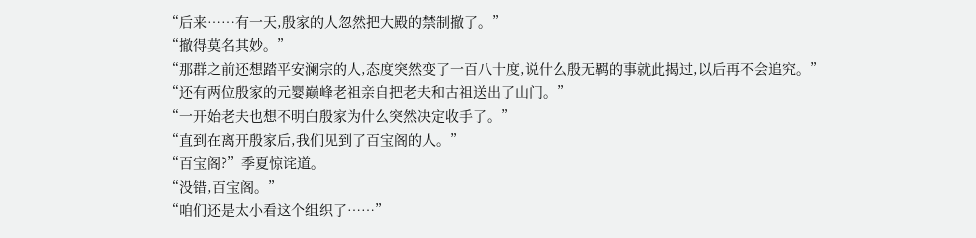“后来……有一天,殷家的人忽然把大殿的禁制撤了。”
“撤得莫名其妙。”
“那群之前还想踏平安澜宗的人,态度突然变了一百八十度,说什么殷无羁的事就此揭过,以后再不会追究。”
“还有两位殷家的元婴巅峰老祖亲自把老夫和古祖送出了山门。”
“一开始老夫也想不明白殷家为什么突然决定收手了。”
“直到在离开殷家后,我们见到了百宝阁的人。”
“百宝阁?”季夏惊诧道。
“没错,百宝阁。”
“咱们还是太小看这个组织了……”